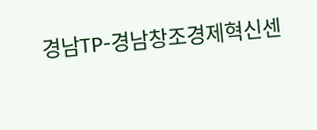경남TP-경남창조경제혁신센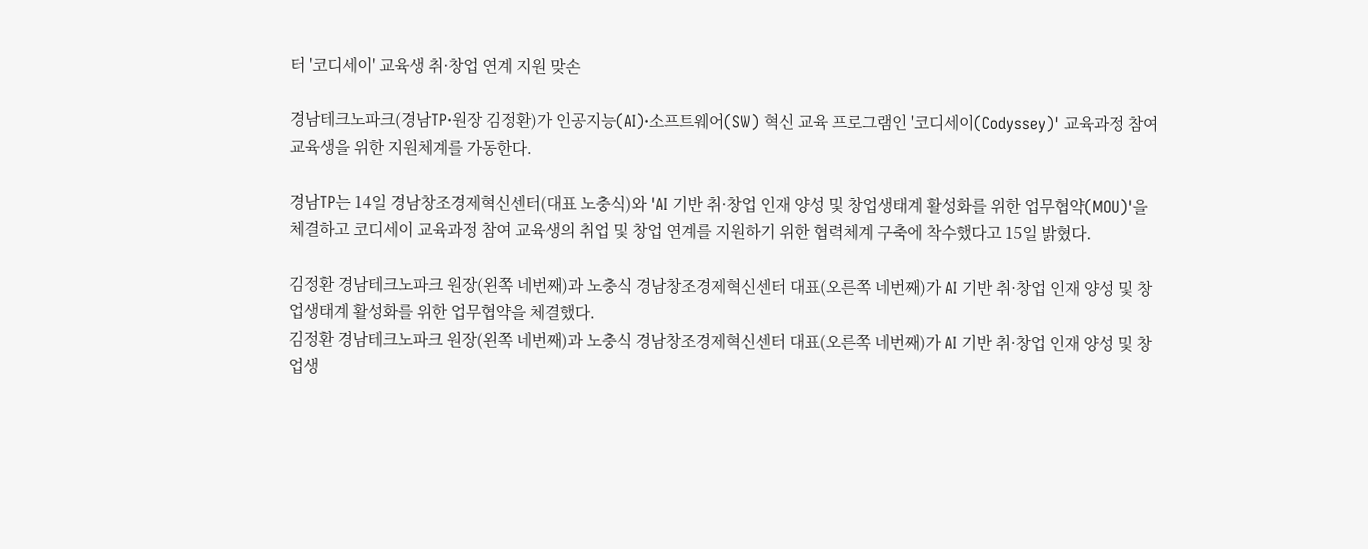터 '코디세이' 교육생 취·창업 연계 지원 맞손

경남테크노파크(경남TP·원장 김정환)가 인공지능(AI)·소프트웨어(SW) 혁신 교육 프로그램인 '코디세이(Codyssey)' 교육과정 참여 교육생을 위한 지원체계를 가동한다.

경남TP는 14일 경남창조경제혁신센터(대표 노충식)와 'AI 기반 취·창업 인재 양성 및 창업생태계 활성화를 위한 업무협약(MOU)'을 체결하고 코디세이 교육과정 참여 교육생의 취업 및 창업 연계를 지원하기 위한 협력체계 구축에 착수했다고 15일 밝혔다.

김정환 경남테크노파크 원장(왼쪽 네번째)과 노충식 경남창조경제혁신센터 대표(오른쪽 네번째)가 AI 기반 취·창업 인재 양성 및 창업생태계 활성화를 위한 업무협약을 체결했다.
김정환 경남테크노파크 원장(왼쪽 네번째)과 노충식 경남창조경제혁신센터 대표(오른쪽 네번째)가 AI 기반 취·창업 인재 양성 및 창업생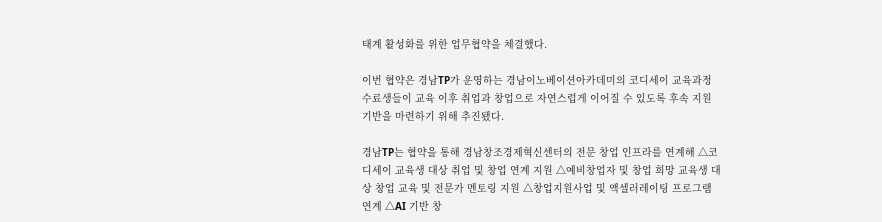태계 활성화를 위한 업무협약을 체결했다.

이번 협약은 경남TP가 운영하는 경남이노베이션아카데미의 코디세이 교육과정 수료생들이 교육 이후 취업과 창업으로 자연스럽게 이어질 수 있도록 후속 지원 기반을 마련하기 위해 추진됐다.

경남TP는 협약을 통해 경남창조경제혁신센터의 전문 창업 인프라를 연계해 △코디세이 교육생 대상 취업 및 창업 연계 지원 △예비창업자 및 창업 희망 교육생 대상 창업 교육 및 전문가 멘토링 지원 △창업지원사업 및 액셀러레이팅 프로그램 연계 △AI 기반 창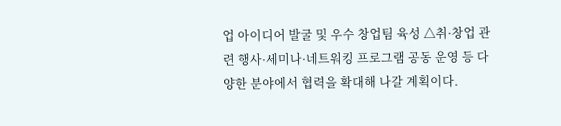업 아이디어 발굴 및 우수 창업팀 육성 △취·창업 관련 행사·세미나·네트워킹 프로그램 공동 운영 등 다양한 분야에서 협력을 확대해 나갈 계획이다.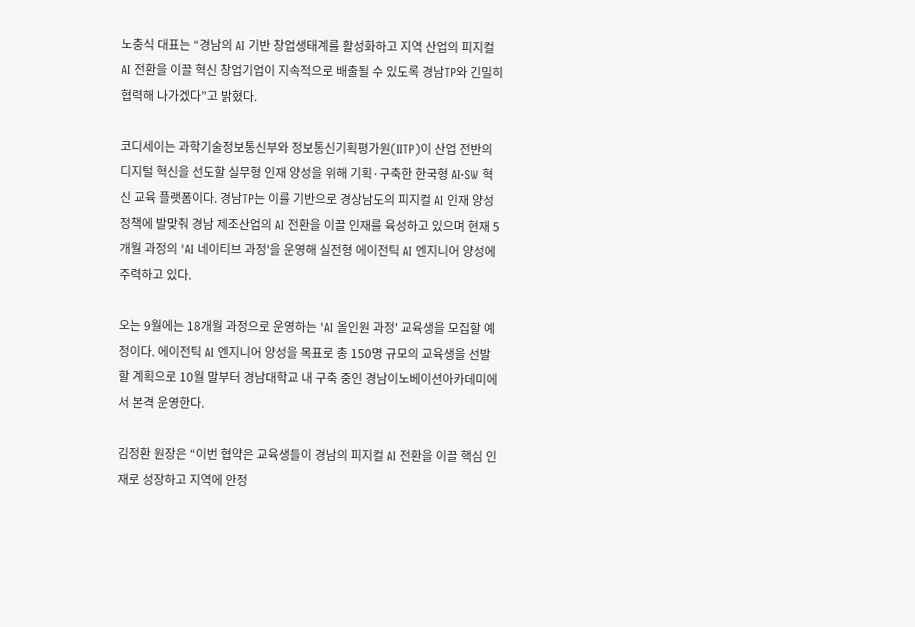노충식 대표는 “경남의 AI 기반 창업생태계를 활성화하고 지역 산업의 피지컬 AI 전환을 이끌 혁신 창업기업이 지속적으로 배출될 수 있도록 경남TP와 긴밀히 협력해 나가겠다”고 밝혔다.

코디세이는 과학기술정보통신부와 정보통신기획평가원(IITP)이 산업 전반의 디지털 혁신을 선도할 실무형 인재 양성을 위해 기획·구축한 한국형 AI·SW 혁신 교육 플랫폼이다. 경남TP는 이를 기반으로 경상남도의 피지컬 AI 인재 양성 정책에 발맞춰 경남 제조산업의 AI 전환을 이끌 인재를 육성하고 있으며 현재 5개월 과정의 'AI 네이티브 과정'을 운영해 실전형 에이전틱 AI 엔지니어 양성에 주력하고 있다.

오는 9월에는 18개월 과정으로 운영하는 'AI 올인원 과정' 교육생을 모집할 예정이다. 에이전틱 AI 엔지니어 양성을 목표로 총 150명 규모의 교육생을 선발할 계획으로 10월 말부터 경남대학교 내 구축 중인 경남이노베이션아카데미에서 본격 운영한다.

김정환 원장은 “이번 협약은 교육생들이 경남의 피지컬 AI 전환을 이끌 핵심 인재로 성장하고 지역에 안정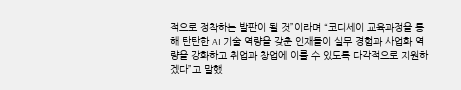적으로 정착하는 발판이 될 것”이라며 “코디세이 교육과정을 통해 탄탄한 AI 기술 역량을 갖춘 인재들이 실무 경험과 사업화 역량을 강화하고 취업과 창업에 이를 수 있도록 다각적으로 지원하겠다”고 말했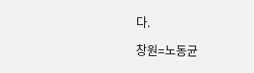다.

창원=노동균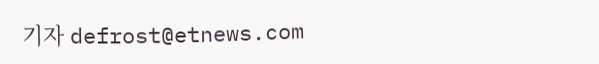기자 defrost@etnews.com